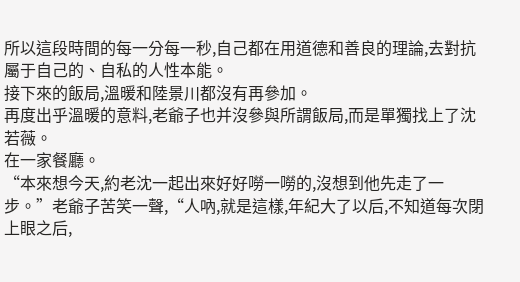所以這段時間的每一分每一秒,自己都在用道德和善良的理論,去對抗屬于自己的、自私的人性本能。
接下來的飯局,溫暖和陸景川都沒有再參加。
再度出乎溫暖的意料,老爺子也并沒參與所謂飯局,而是單獨找上了沈若薇。
在一家餐廳。
“本來想今天,約老沈一起出來好好嘮一嘮的,沒想到他先走了一步。”老爺子苦笑一聲,“人吶,就是這樣,年紀大了以后,不知道每次閉上眼之后,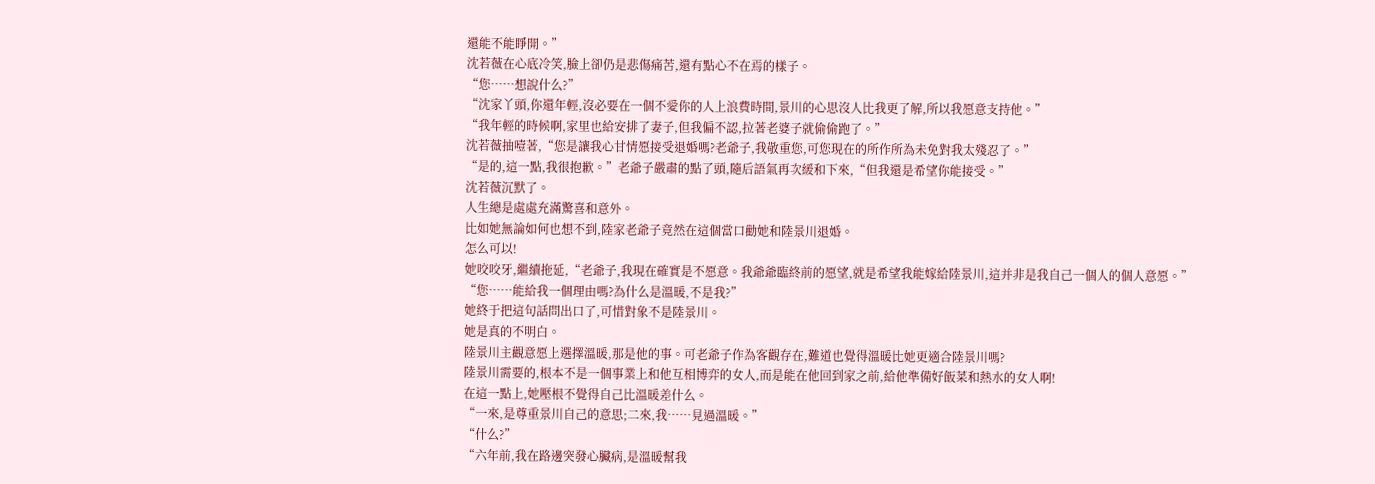還能不能睜開。”
沈若薇在心底冷笑,臉上卻仍是悲傷痛苦,還有點心不在焉的樣子。
“您……想說什么?”
“沈家丫頭,你還年輕,沒必要在一個不愛你的人上浪費時間,景川的心思沒人比我更了解,所以我愿意支持他。”
“我年輕的時候啊,家里也給安排了妻子,但我偏不認,拉著老婆子就偷偷跑了。”
沈若薇抽噎著,“您是讓我心甘情愿接受退婚嗎?老爺子,我敬重您,可您現在的所作所為未免對我太殘忍了。”
“是的,這一點,我很抱歉。”老爺子嚴肅的點了頭,隨后語氣再次緩和下來,“但我還是希望你能接受。”
沈若薇沉默了。
人生總是處處充滿驚喜和意外。
比如她無論如何也想不到,陸家老爺子竟然在這個當口勸她和陸景川退婚。
怎么可以!
她咬咬牙,繼續拖延,“老爺子,我現在確實是不愿意。我爺爺臨終前的愿望,就是希望我能嫁給陸景川,這并非是我自己一個人的個人意愿。”
“您……能給我一個理由嗎?為什么是溫暖,不是我?”
她終于把這句話問出口了,可惜對象不是陸景川。
她是真的不明白。
陸景川主觀意愿上選擇溫暖,那是他的事。可老爺子作為客觀存在,難道也覺得溫暖比她更適合陸景川嗎?
陸景川需要的,根本不是一個事業上和他互相博弈的女人,而是能在他回到家之前,給他準備好飯菜和熱水的女人啊!
在這一點上,她壓根不覺得自己比溫暖差什么。
“一來,是尊重景川自己的意思;二來,我……見過溫暖。”
“什么?”
“六年前,我在路邊突發心臟病,是溫暖幫我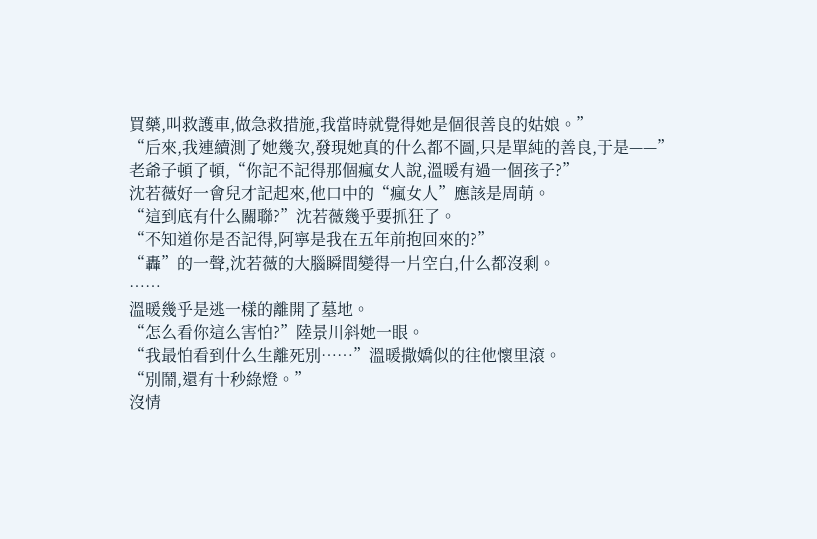買藥,叫救護車,做急救措施,我當時就覺得她是個很善良的姑娘。”
“后來,我連續測了她幾次,發現她真的什么都不圖,只是單純的善良,于是——”
老爺子頓了頓,“你記不記得那個瘋女人說,溫暖有過一個孩子?”
沈若薇好一會兒才記起來,他口中的“瘋女人”應該是周萌。
“這到底有什么關聯?”沈若薇幾乎要抓狂了。
“不知道你是否記得,阿寧是我在五年前抱回來的?”
“轟”的一聲,沈若薇的大腦瞬間變得一片空白,什么都沒剩。
……
溫暖幾乎是逃一樣的離開了墓地。
“怎么看你這么害怕?”陸景川斜她一眼。
“我最怕看到什么生離死別……”溫暖撒嬌似的往他懷里滾。
“別鬧,還有十秒綠燈。”
沒情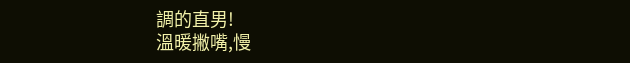調的直男!
溫暖撇嘴,慢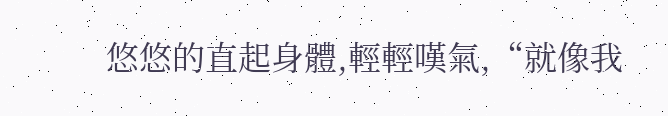悠悠的直起身體,輕輕嘆氣,“就像我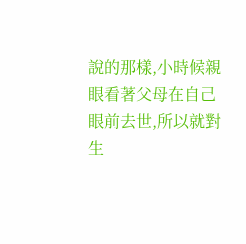說的那樣,小時候親眼看著父母在自己眼前去世,所以就對生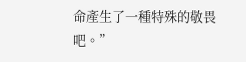命產生了一種特殊的敬畏吧。”